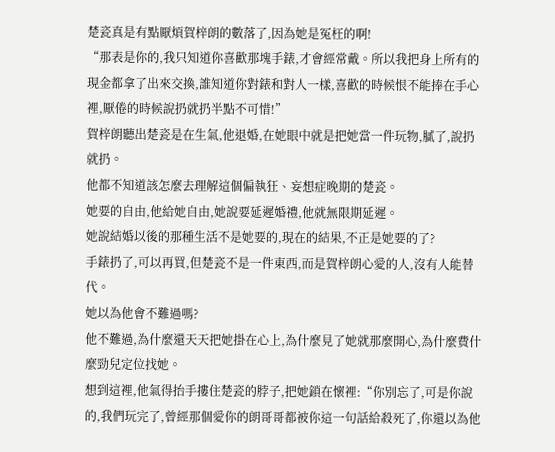楚瓷真是有點厭煩賀梓朗的數落了,因為她是冤枉的啊!
“那表是你的,我只知道你喜歡那塊手錶,才會經常戴。所以我把身上所有的現金都拿了出來交換,誰知道你對錶和對人一樣,喜歡的時候恨不能捧在手心裡,厭倦的時候說扔就扔半點不可惜!”
賀梓朗聽出楚瓷是在生氣,他退婚,在她眼中就是把她當一件玩物,膩了,說扔就扔。
他都不知道該怎麼去理解這個偏執狂、妄想症晚期的楚瓷。
她要的自由,他給她自由,她說要延遲婚禮,他就無限期延遲。
她說結婚以後的那種生活不是她要的,現在的結果,不正是她要的了?
手錶扔了,可以再買,但楚瓷不是一件東西,而是賀梓朗心愛的人,沒有人能替代。
她以為他會不難過嗎?
他不難過,為什麼還天天把她掛在心上,為什麼見了她就那麼開心,為什麼費什麼勁兒定位找她。
想到這裡,他氣得抬手摟住楚瓷的脖子,把她鎖在懷裡:“你別忘了,可是你說的,我們玩完了,曾經那個愛你的朗哥哥都被你這一句話給殺死了,你還以為他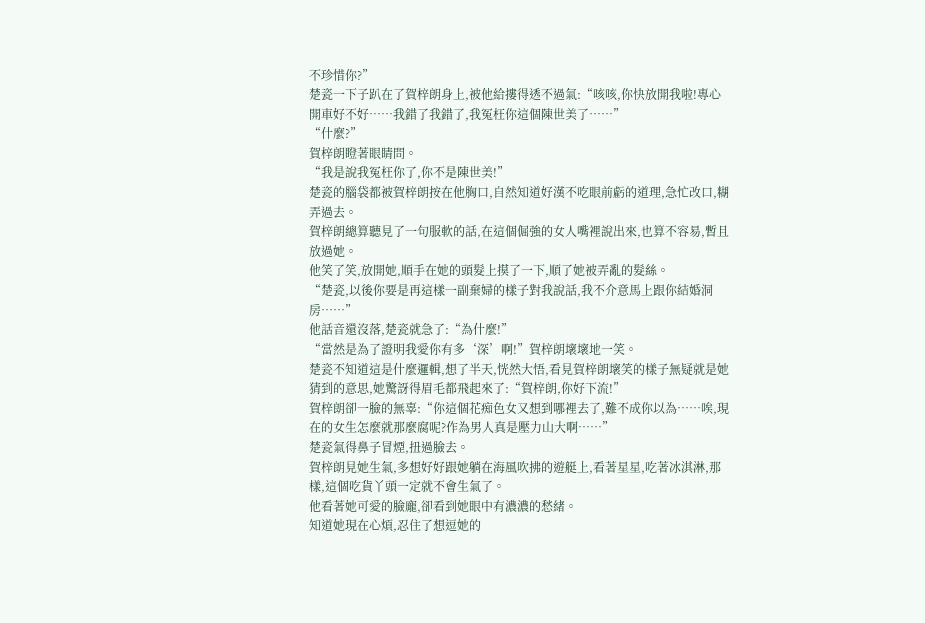不珍惜你?”
楚瓷一下子趴在了賀梓朗身上,被他給摟得透不過氣:“咳咳,你快放開我啦!專心開車好不好……我錯了我錯了,我冤枉你這個陳世美了……”
“什麼?”
賀梓朗瞪著眼睛問。
“我是說我冤枉你了,你不是陳世美!”
楚瓷的腦袋都被賀梓朗按在他胸口,自然知道好漢不吃眼前虧的道理,急忙改口,糊弄過去。
賀梓朗總算聽見了一句服軟的話,在這個倔強的女人嘴裡說出來,也算不容易,暫且放過她。
他笑了笑,放開她,順手在她的頭髮上摸了一下,順了她被弄亂的髮絲。
“楚瓷,以後你要是再這樣一副棄婦的樣子對我說話,我不介意馬上跟你結婚洞房……”
他話音還沒落,楚瓷就急了:“為什麼!”
“當然是為了證明我愛你有多‘深’啊!”賀梓朗壞壞地一笑。
楚瓷不知道這是什麼邏輯,想了半天,恍然大悟,看見賀梓朗壞笑的樣子無疑就是她猜到的意思,她驚訝得眉毛都飛起來了:“賀梓朗,你好下流!”
賀梓朗卻一臉的無辜:“你這個花痴色女又想到哪裡去了,難不成你以為……唉,現在的女生怎麼就那麼腐呢?作為男人真是壓力山大啊……”
楚瓷氣得鼻子冒煙,扭過臉去。
賀梓朗見她生氣,多想好好跟她躺在海風吹拂的遊艇上,看著星星,吃著冰淇淋,那樣,這個吃貨丫頭一定就不會生氣了。
他看著她可愛的臉龐,卻看到她眼中有濃濃的愁緒。
知道她現在心煩,忍住了想逗她的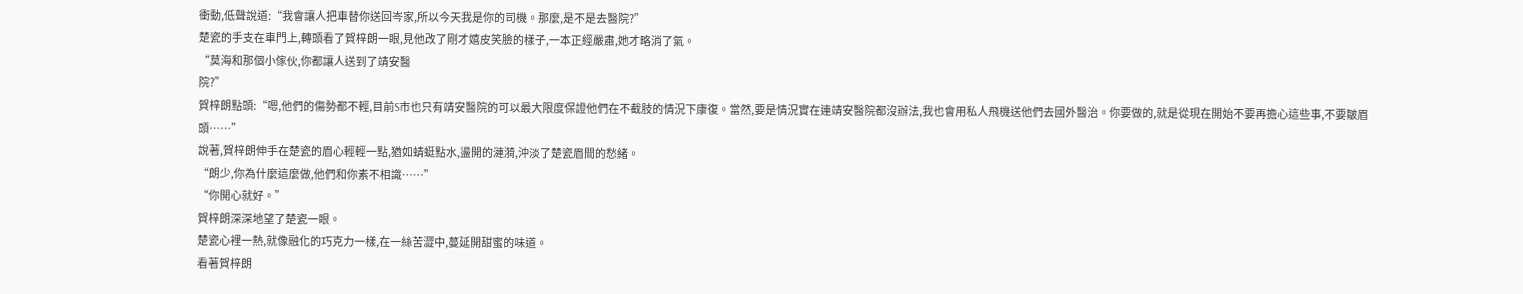衝動,低聲說道:“我會讓人把車替你送回岑家,所以今天我是你的司機。那麼,是不是去醫院?”
楚瓷的手支在車門上,轉頭看了賀梓朗一眼,見他改了剛才嬉皮笑臉的樣子,一本正經嚴肅,她才略消了氣。
“莫海和那個小傢伙,你都讓人送到了靖安醫
院?”
賀梓朗點頭:“嗯,他們的傷勢都不輕,目前S市也只有靖安醫院的可以最大限度保證他們在不截肢的情況下康復。當然,要是情況實在連靖安醫院都沒辦法,我也會用私人飛機送他們去國外醫治。你要做的,就是從現在開始不要再擔心這些事,不要皺眉頭……”
說著,賀梓朗伸手在楚瓷的眉心輕輕一點,猶如蜻蜓點水,盪開的漣漪,沖淡了楚瓷眉間的愁緒。
“朗少,你為什麼這麼做,他們和你素不相識……”
“你開心就好。”
賀梓朗深深地望了楚瓷一眼。
楚瓷心裡一熱,就像融化的巧克力一樣,在一絲苦澀中,蔓延開甜蜜的味道。
看著賀梓朗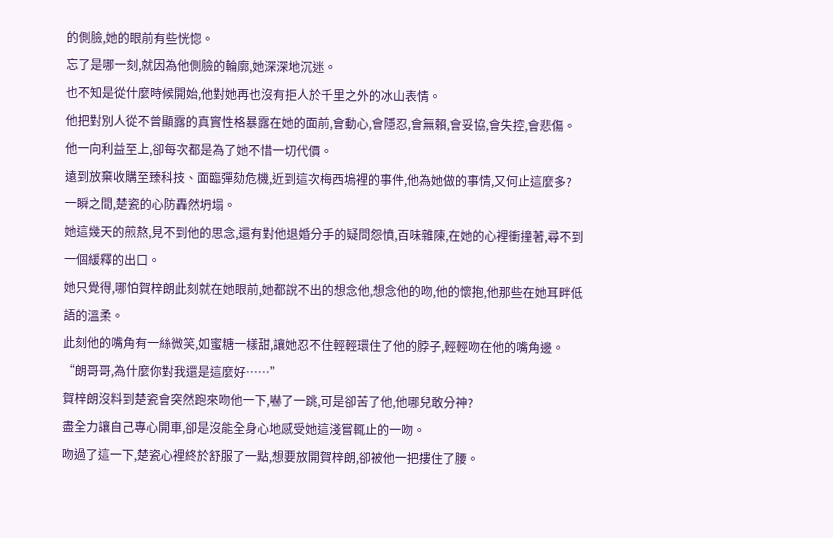的側臉,她的眼前有些恍惚。
忘了是哪一刻,就因為他側臉的輪廓,她深深地沉迷。
也不知是從什麼時候開始,他對她再也沒有拒人於千里之外的冰山表情。
他把對別人從不曾顯露的真實性格暴露在她的面前,會動心,會隱忍,會無賴,會妥協,會失控,會悲傷。
他一向利益至上,卻每次都是為了她不惜一切代價。
遠到放棄收購至臻科技、面臨彈劾危機,近到這次梅西塢裡的事件,他為她做的事情,又何止這麼多?
一瞬之間,楚瓷的心防轟然坍塌。
她這幾天的煎熬,見不到他的思念,還有對他退婚分手的疑問怨憤,百味雜陳,在她的心裡衝撞著,尋不到一個緩釋的出口。
她只覺得,哪怕賀梓朗此刻就在她眼前,她都說不出的想念他,想念他的吻,他的懷抱,他那些在她耳畔低語的溫柔。
此刻他的嘴角有一絲微笑,如蜜糖一樣甜,讓她忍不住輕輕環住了他的脖子,輕輕吻在他的嘴角邊。
“朗哥哥,為什麼你對我還是這麼好……”
賀梓朗沒料到楚瓷會突然跑來吻他一下,嚇了一跳,可是卻苦了他,他哪兒敢分神?
盡全力讓自己專心開車,卻是沒能全身心地感受她這淺嘗輒止的一吻。
吻過了這一下,楚瓷心裡終於舒服了一點,想要放開賀梓朗,卻被他一把摟住了腰。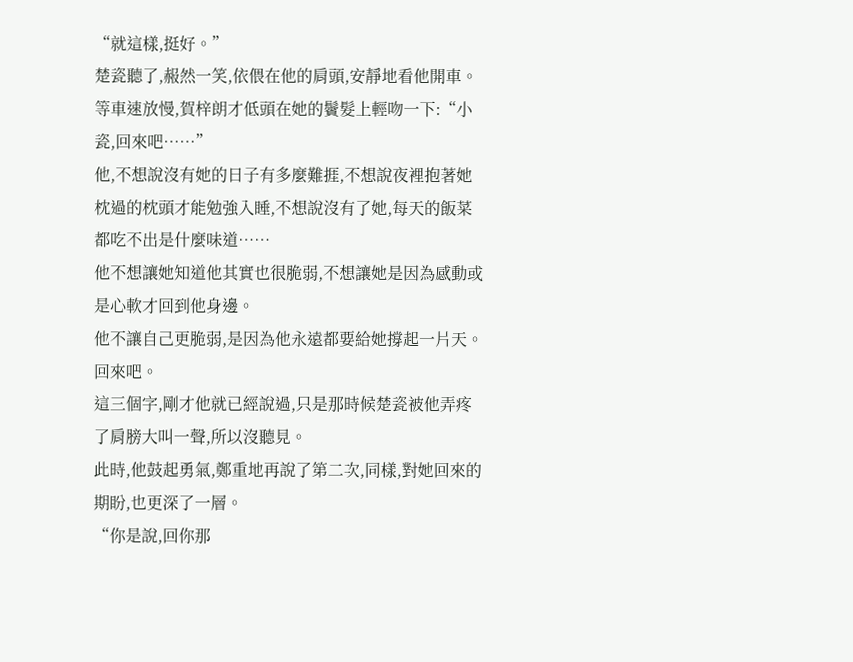“就這樣,挺好。”
楚瓷聽了,赧然一笑,依偎在他的肩頭,安靜地看他開車。
等車速放慢,賀梓朗才低頭在她的鬢髮上輕吻一下:“小瓷,回來吧……”
他,不想說沒有她的日子有多麼難捱,不想說夜裡抱著她枕過的枕頭才能勉強入睡,不想說沒有了她,每天的飯菜都吃不出是什麼味道……
他不想讓她知道他其實也很脆弱,不想讓她是因為感動或是心軟才回到他身邊。
他不讓自己更脆弱,是因為他永遠都要給她撐起一片天。
回來吧。
這三個字,剛才他就已經說過,只是那時候楚瓷被他弄疼了肩膀大叫一聲,所以沒聽見。
此時,他鼓起勇氣,鄭重地再說了第二次,同樣,對她回來的期盼,也更深了一層。
“你是說,回你那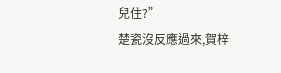兒住?”
楚瓷沒反應過來,賀梓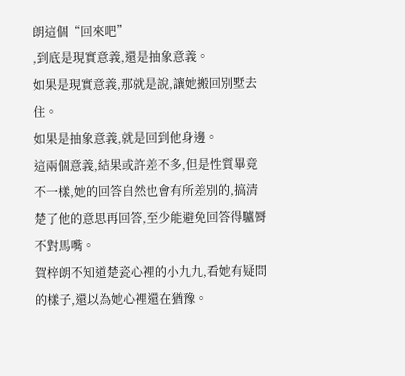朗這個“回來吧”
,到底是現實意義,還是抽象意義。
如果是現實意義,那就是說,讓她搬回別墅去住。
如果是抽象意義,就是回到他身邊。
這兩個意義,結果或許差不多,但是性質畢竟不一樣,她的回答自然也會有所差別的,搞清楚了他的意思再回答,至少能避免回答得驢脣不對馬嘴。
賀梓朗不知道楚瓷心裡的小九九,看她有疑問的樣子,還以為她心裡還在猶豫。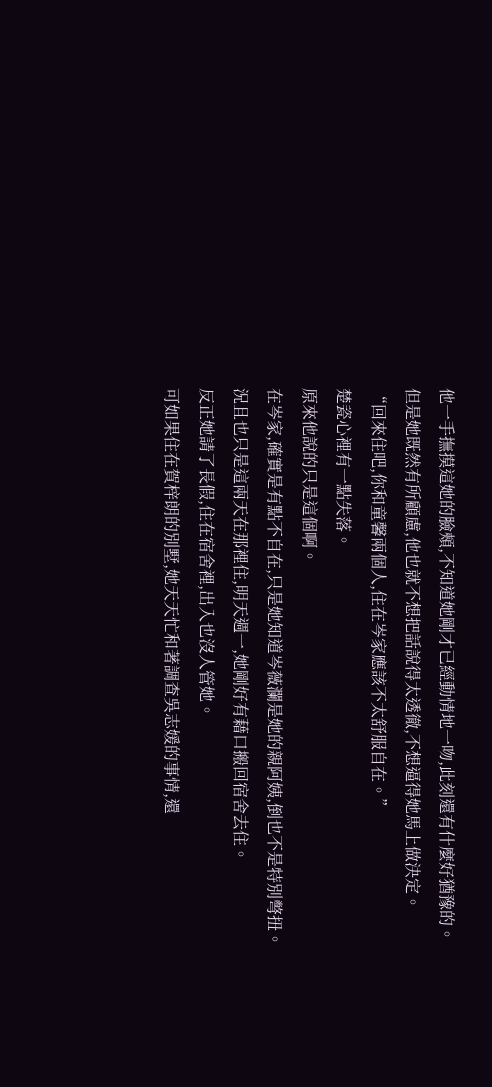他一手撫摸這她的臉頰,不知道她剛才已經動情地一吻,此刻還有什麼好猶豫的。
但是她既然有所顧慮,他也就不想把話說得太透徹,不想逼得她馬上做決定。
“回來住吧,你和童馨兩個人,住在岑家應該不太舒服自在。”
楚瓷心裡有一點失落。
原來他說的只是這個啊。
在岑家,確實是有點不自在,只是她知道岑薇瀾是她的親阿姨,倒也不是特別彆扭。
況且也只是這兩天在那裡住,明天週一,她剛好有藉口搬回宿舍去住。
反正她請了長假,住在宿舍裡,出入也沒人管她。
可如果住在賀梓朗的別墅,她天天忙和著調查吳志媛的事情,還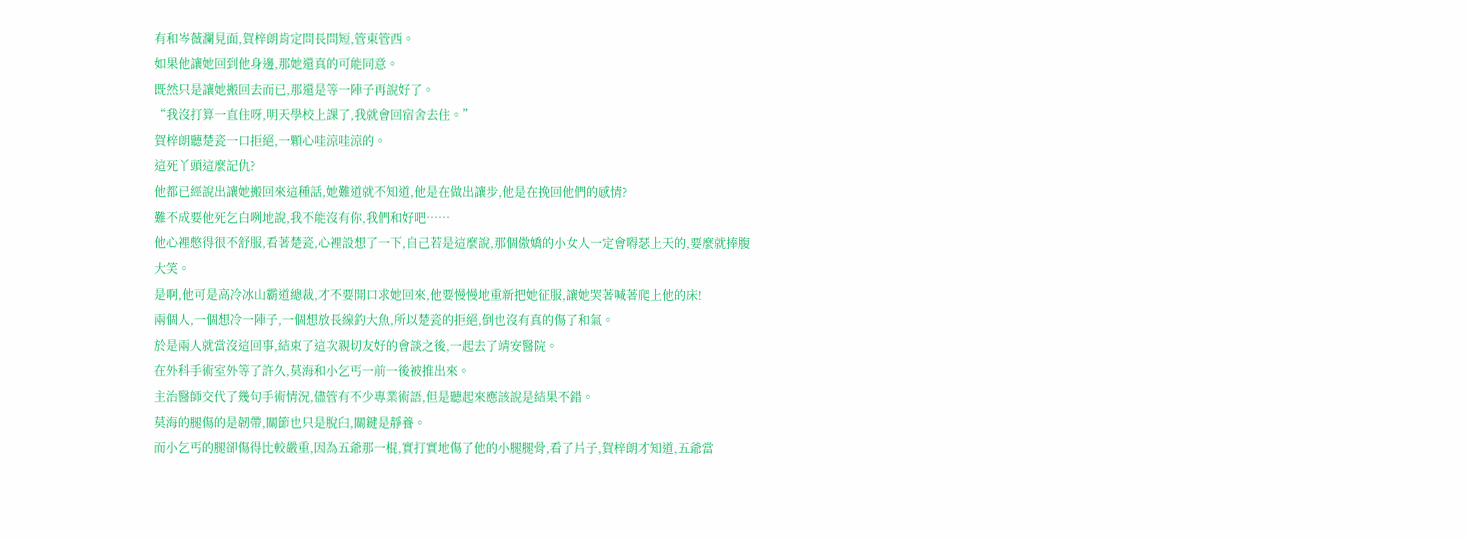有和岑薇瀾見面,賀梓朗肯定問長問短,管東管西。
如果他讓她回到他身邊,那她還真的可能同意。
既然只是讓她搬回去而已,那還是等一陣子再說好了。
“我沒打算一直住呀,明天學校上課了,我就會回宿舍去住。”
賀梓朗聽楚瓷一口拒絕,一顆心哇涼哇涼的。
這死丫頭這麼記仇?
他都已經說出讓她搬回來這種話,她難道就不知道,他是在做出讓步,他是在挽回他們的感情?
難不成要他死乞白咧地說,我不能沒有你,我們和好吧……
他心裡憋得很不舒服,看著楚瓷,心裡設想了一下,自己若是這麼說,那個傲嬌的小女人一定會嘚瑟上天的,要麼就捧腹大笑。
是啊,他可是高冷冰山霸道總裁,才不要開口求她回來,他要慢慢地重新把她征服,讓她哭著喊著爬上他的床!
兩個人,一個想冷一陣子,一個想放長線釣大魚,所以楚瓷的拒絕,倒也沒有真的傷了和氣。
於是兩人就當沒這回事,結束了這次親切友好的會談之後,一起去了靖安醫院。
在外科手術室外等了許久,莫海和小乞丐一前一後被推出來。
主治醫師交代了幾句手術情況,儘管有不少專業術語,但是聽起來應該說是結果不錯。
莫海的腿傷的是韌帶,關節也只是脫臼,關鍵是靜養。
而小乞丐的腿卻傷得比較嚴重,因為五爺那一棍,實打實地傷了他的小腿腿骨,看了片子,賀梓朗才知道,五爺當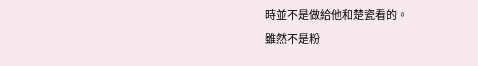時並不是做給他和楚瓷看的。
雖然不是粉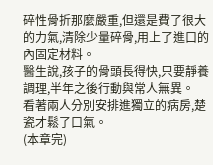碎性骨折那麼嚴重,但還是費了很大的力氣,清除少量碎骨,用上了進口的內固定材料。
醫生說,孩子的骨頭長得快,只要靜養調理,半年之後行動與常人無異。
看著兩人分別安排進獨立的病房,楚瓷才鬆了口氣。
(本章完)